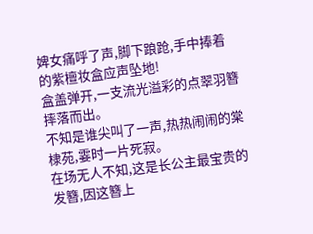婢女痛呼了声,脚下踉跄,手中捧着的紫檀妆盒应声坠地!
盒盖弹开,一支流光溢彩的点翠羽簪摔落而出。
不知是谁尖叫了一声,热热闹闹的棠棣苑,霎时一片死寂。
在场无人不知,这是长公主最宝贵的发簪,因这簪上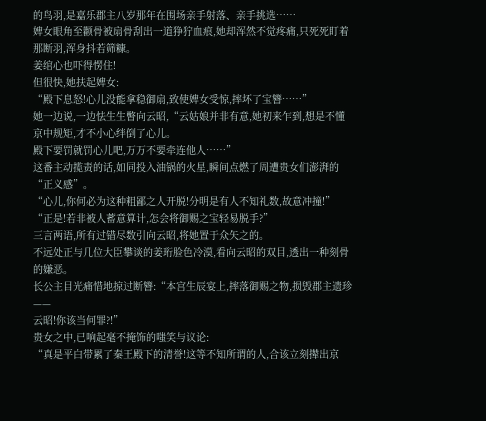的鸟羽,是嘉乐郡主八岁那年在围场亲手射落、亲手挑选……
婢女眼角至颧骨被扇骨刮出一道狰狞血痕,她却浑然不觉疼痛,只死死盯着那断羽,浑身抖若筛糠。
姜绾心也吓得愣住!
但很快,她扶起婢女:
“殿下息怒!心儿没能拿稳御扇,致使婢女受惊,摔坏了宝簪……”
她一边说,一边怯生生瞥向云昭,“云姑娘并非有意,她初来乍到,想是不懂京中规矩,才不小心绊倒了心儿。
殿下要罚就罚心儿吧,万万不要牵连他人……”
这番主动揽责的话,如同投入油锅的火星,瞬间点燃了周遭贵女们澎湃的“正义感”。
“心儿,你何必为这种粗鄙之人开脱!分明是有人不知礼数,故意冲撞!”
“正是!若非被人蓄意算计,怎会将御赐之宝轻易脱手?”
三言两语,所有过错尽数引向云昭,将她置于众矢之的。
不远处正与几位大臣攀谈的姜珩脸色冷漠,看向云昭的双目,透出一种刻骨的嫌恶。
长公主目光痛惜地掠过断簪:“本宫生辰宴上,摔落御赐之物,损毁郡主遗珍——
云昭!你该当何罪?!”
贵女之中,已响起毫不掩饰的嗤笑与议论:
“真是平白带累了秦王殿下的清誉!这等不知所谓的人,合该立刻撵出京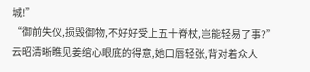城!”
“御前失仪,损毁御物,不好好受上五十脊杖,岂能轻易了事?”
云昭清晰瞧见姜绾心眼底的得意,她口唇轻张,背对着众人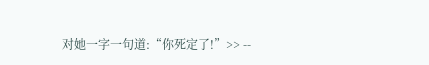对她一字一句道:“你死定了!”>> --